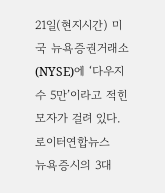21일(현지시간) 미국 뉴욕증권거래소(NYSE)에 ‘다우지수 5만’이라고 적힌 모자가 걸려 있다. 로이터연합뉴스
뉴욕증시의 3대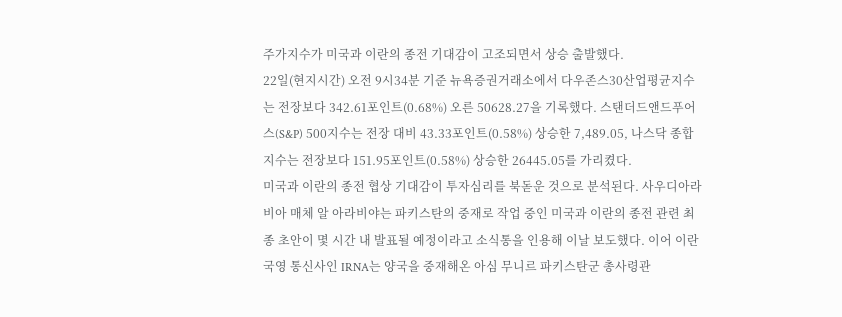주가지수가 미국과 이란의 종전 기대감이 고조되면서 상승 출발했다.
22일(현지시간) 오전 9시34분 기준 뉴욕증권거래소에서 다우존스30산업평균지수는 전장보다 342.61포인트(0.68%) 오른 50628.27을 기록했다. 스탠더드앤드푸어스(S&P) 500지수는 전장 대비 43.33포인트(0.58%) 상승한 7,489.05, 나스닥 종합지수는 전장보다 151.95포인트(0.58%) 상승한 26445.05를 가리켰다.
미국과 이란의 종전 협상 기대감이 투자심리를 북돋운 것으로 분석된다. 사우디아라비아 매체 알 아라비야는 파키스탄의 중재로 작업 중인 미국과 이란의 종전 관련 최종 초안이 몇 시간 내 발표될 예정이라고 소식통을 인용해 이날 보도했다. 이어 이란 국영 통신사인 IRNA는 양국을 중재해온 아심 무니르 파키스탄군 총사령관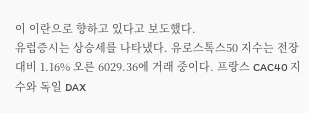이 이란으로 향하고 있다고 보도했다.
유럽증시는 상승세를 나타냈다. 유로스톡스50 지수는 전장 대비 1.16% 오른 6029.36에 거래 중이다. 프랑스 CAC40 지수와 독일 DAX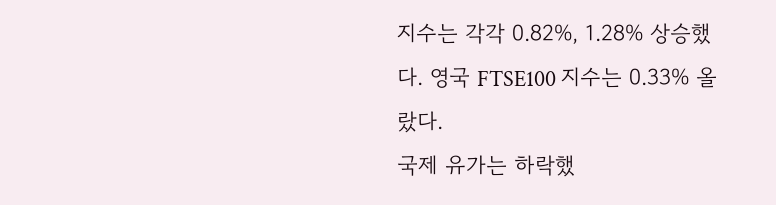지수는 각각 0.82%, 1.28% 상승했다. 영국 FTSE100 지수는 0.33% 올랐다.
국제 유가는 하락했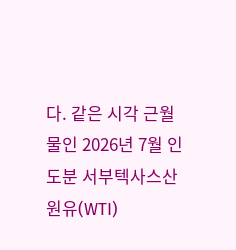다. 같은 시각 근월물인 2026년 7월 인도분 서부텍사스산원유(WTI)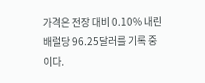가격은 전장 대비 0.10% 내린 배럴당 96.25달러를 기록 중이다.